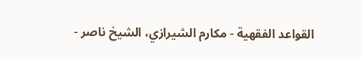القواعد الفقهية - مكارم الشيرازي، الشيخ ناصر -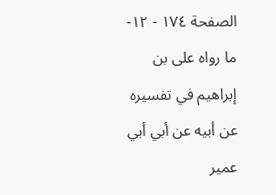الصفحة ١٧٤ - ١٢- ما رواه على بن إبراهيم في تفسيره عن أبيه عن أبي أبي عمير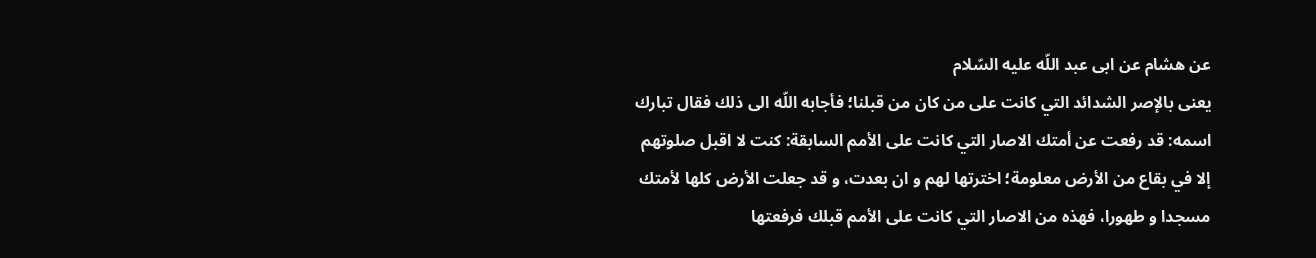عن هشام عن ابى عبد اللّه عليه السّلام
يعنى بالإصر الشدائد التي كانت على من كان من قبلنا؛ فأجابه اللّه الى ذلك فقال تبارك اسمه: قد رفعت عن أمتك الاصار التي كانت على الأمم السابقة: كنت لا اقبل صلوتهم إلا في بقاع من الأرض معلومة؛ اخترتها لهم و ان بعدت، و قد جعلت الأرض كلها لأمتك مسجدا و طهورا، فهذه من الاصار التي كانت على الأمم قبلك فرفعتها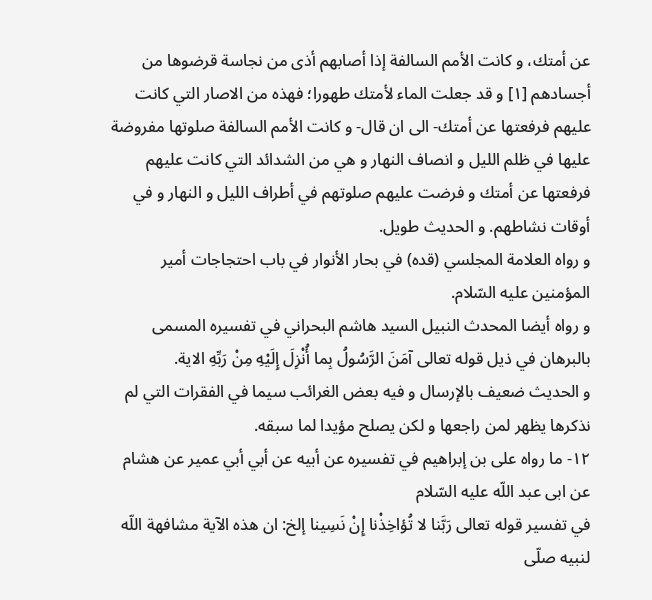عن أمتك، و كانت الأمم السالفة إذا أصابهم أذى من نجاسة قرضوها من أجسادهم [١] و قد جعلت الماء لأمتك طهورا؛ فهذه من الاصار التي كانت عليهم فرفعتها عن أمتك- الى ان قال- و كانت الأمم السالفة صلوتها مفروضة عليها في ظلم الليل و انصاف النهار و هي من الشدائد التي كانت عليهم فرفعتها عن أمتك و فرضت عليهم صلوتهم في أطراف الليل و النهار و في أوقات نشاطهم. و الحديث طويل.
و رواه العلامة المجلسي (قده) في بحار الأنوار في باب احتجاجات أمير المؤمنين عليه السّلام.
و رواه أيضا المحدث النبيل السيد هاشم البحراني في تفسيره المسمى بالبرهان في ذيل قوله تعالى آمَنَ الرَّسُولُ بِما أُنْزِلَ إِلَيْهِ مِنْ رَبِّهِ الاية.
و الحديث ضعيف بالإرسال و فيه بعض الغرائب سيما في الفقرات التي لم نذكرها يظهر لمن راجعها و لكن يصلح مؤيدا لما سبقه.
١٢- ما رواه على بن إبراهيم في تفسيره عن أبيه عن أبي أبي عمير عن هشام عن ابى عبد اللّه عليه السّلام
في تفسير قوله تعالى رَبَّنا لا تُؤاخِذْنا إِنْ نَسِينا إلخ: ان هذه الآية مشافهة اللّه لنبيه صلّى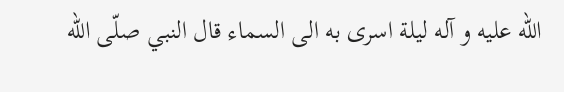اللّه عليه و آله ليلة اسرى به الى السماء قال النبي صلّى اللّه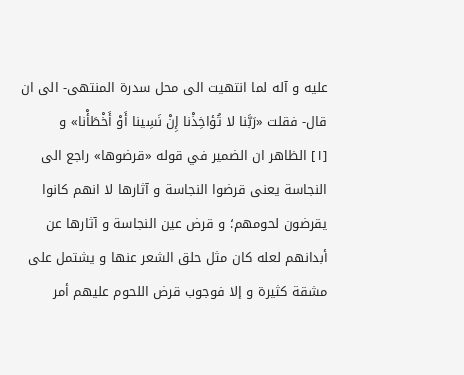عليه و آله لما انتهيت الى محل سدرة المنتهى- الى ان قال- فقلت «رَبَّنا لا تُؤاخِذْنا إِنْ نَسِينا أَوْ أَخْطَأْنا» و
[١] الظاهر ان الضمير في قوله «قرضوها» راجع الى النجاسة يعنى قرضوا النجاسة و آثارها لا انهم كانوا يقرضون لحومهم؛ و قرض عين النجاسة و آثارها عن أبدانهم لعله كان مثل حلق الشعر عنها و يشتمل على مشقة كثيرة و إلا فوجوب قرض اللحوم عليهم أمر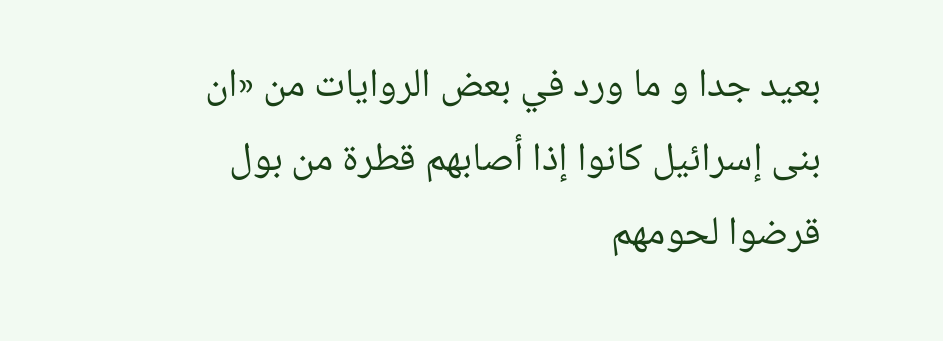بعيد جدا و ما ورد في بعض الروايات من «ان بنى إسرائيل كانوا إذا أصابهم قطرة من بول قرضوا لحومهم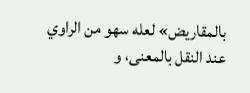بالمقاريض» لعله سهو من الراوي عند النقل بالمعنى، و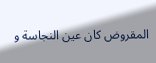المقروض كان عين النجاسة و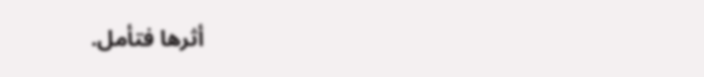أثرها فتأمل.